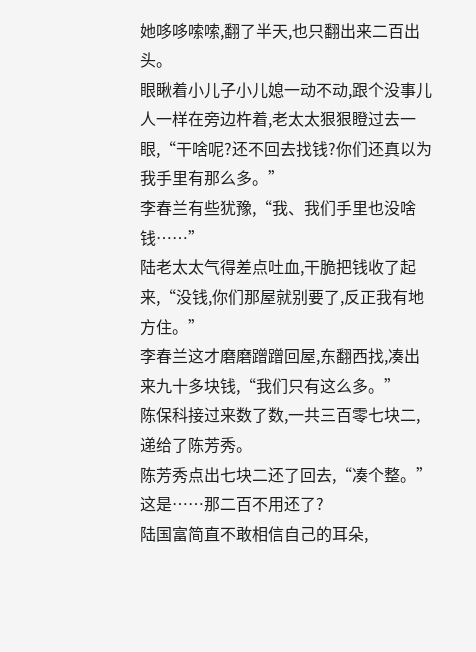她哆哆嗦嗦,翻了半天,也只翻出来二百出头。
眼瞅着小儿子小儿媳一动不动,跟个没事儿人一样在旁边杵着,老太太狠狠瞪过去一眼,“干啥呢?还不回去找钱?你们还真以为我手里有那么多。”
李春兰有些犹豫,“我、我们手里也没啥钱……”
陆老太太气得差点吐血,干脆把钱收了起来,“没钱,你们那屋就别要了,反正我有地方住。”
李春兰这才磨磨蹭蹭回屋,东翻西找,凑出来九十多块钱,“我们只有这么多。”
陈保科接过来数了数,一共三百零七块二,递给了陈芳秀。
陈芳秀点出七块二还了回去,“凑个整。”
这是……那二百不用还了?
陆国富简直不敢相信自己的耳朵,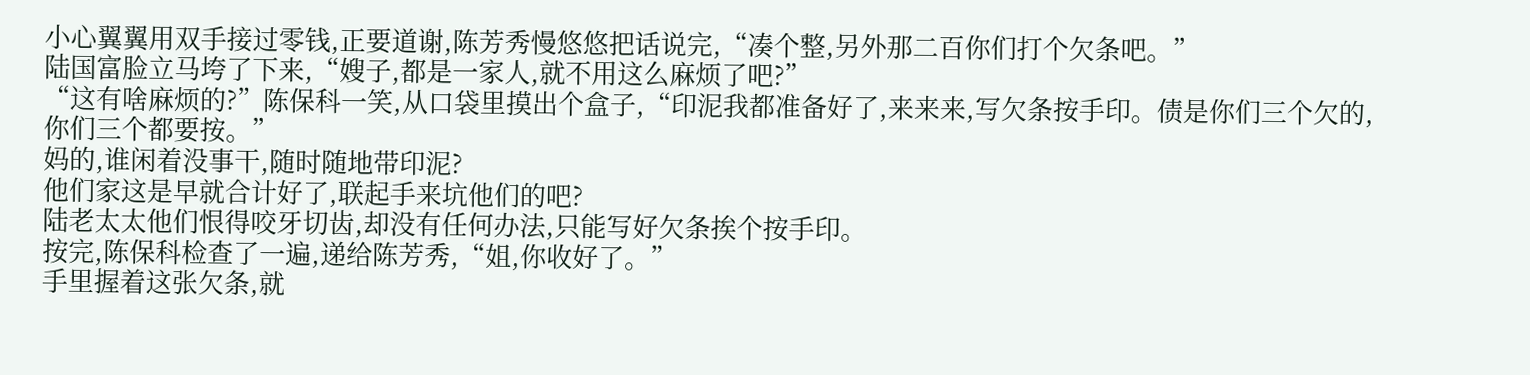小心翼翼用双手接过零钱,正要道谢,陈芳秀慢悠悠把话说完,“凑个整,另外那二百你们打个欠条吧。”
陆国富脸立马垮了下来,“嫂子,都是一家人,就不用这么麻烦了吧?”
“这有啥麻烦的?”陈保科一笑,从口袋里摸出个盒子,“印泥我都准备好了,来来来,写欠条按手印。债是你们三个欠的,你们三个都要按。”
妈的,谁闲着没事干,随时随地带印泥?
他们家这是早就合计好了,联起手来坑他们的吧?
陆老太太他们恨得咬牙切齿,却没有任何办法,只能写好欠条挨个按手印。
按完,陈保科检查了一遍,递给陈芳秀,“姐,你收好了。”
手里握着这张欠条,就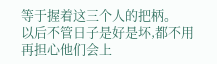等于握着这三个人的把柄。
以后不管日子是好是坏,都不用再担心他们会上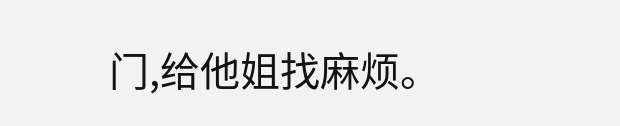门,给他姐找麻烦。